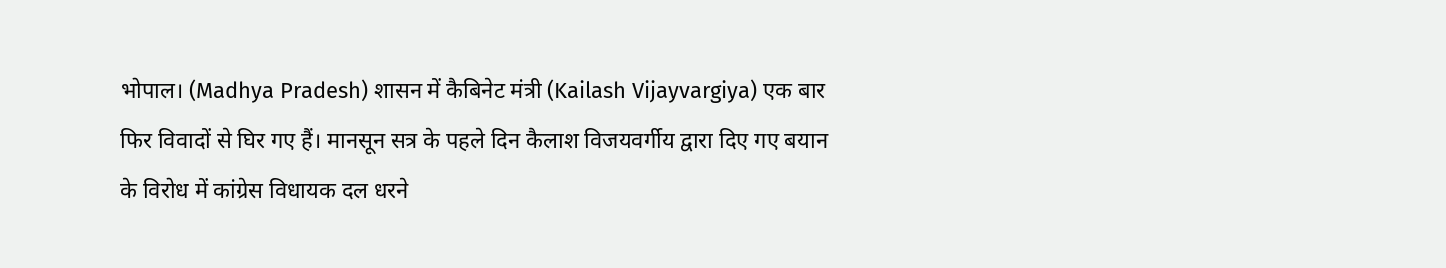भोपाल। (Madhya Pradesh) शासन में कैबिनेट मंत्री (Kailash Vijayvargiya) एक बार फिर विवादों से घिर गए हैं। मानसून सत्र के पहले दिन कैलाश विजयवर्गीय द्वारा दिए गए बयान के विरोध में कांग्रेस विधायक दल धरने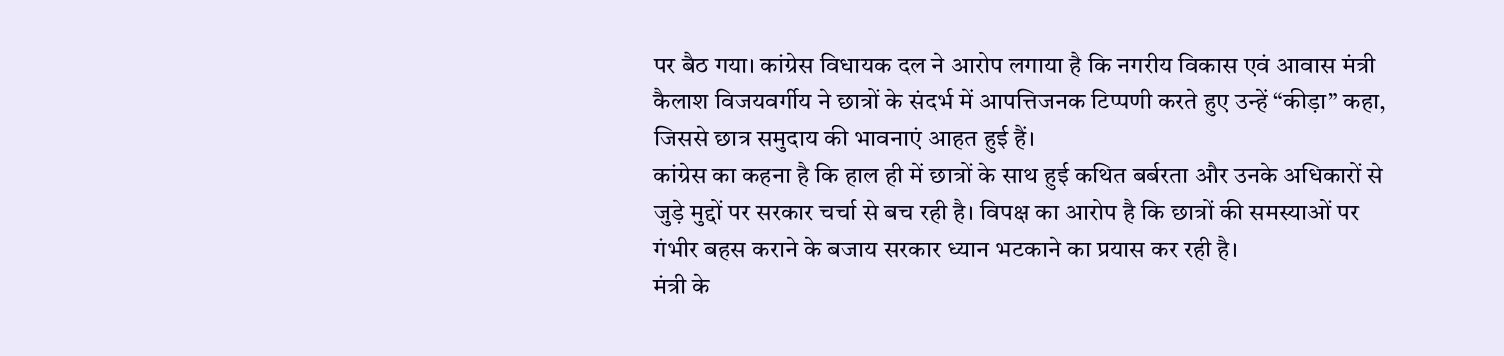पर बैठ गया। कांग्रेस विधायक दल ने आरोप लगाया है कि नगरीय विकास एवं आवास मंत्री कैलाश विजयवर्गीय ने छात्रों के संदर्भ में आपत्तिजनक टिप्पणी करते हुए उन्हें “कीड़ा” कहा, जिससे छात्र समुदाय की भावनाएं आहत हुई हैं।
कांग्रेस का कहना है कि हाल ही में छात्रों के साथ हुई कथित बर्बरता और उनके अधिकारों से जुड़े मुद्दों पर सरकार चर्चा से बच रही है। विपक्ष का आरोप है कि छात्रों की समस्याओं पर गंभीर बहस कराने के बजाय सरकार ध्यान भटकाने का प्रयास कर रही है।
मंत्री के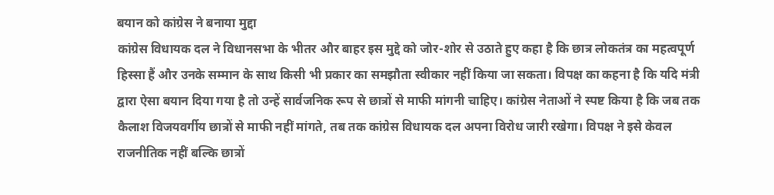बयान को कांग्रेस ने बनाया मुद्दा
कांग्रेस विधायक दल ने विधानसभा के भीतर और बाहर इस मुद्दे को जोर-शोर से उठाते हुए कहा है कि छात्र लोकतंत्र का महत्वपूर्ण हिस्सा हैं और उनके सम्मान के साथ किसी भी प्रकार का समझौता स्वीकार नहीं किया जा सकता। विपक्ष का कहना है कि यदि मंत्री द्वारा ऐसा बयान दिया गया है तो उन्हें सार्वजनिक रूप से छात्रों से माफी मांगनी चाहिए। कांग्रेस नेताओं ने स्पष्ट किया है कि जब तक कैलाश विजयवर्गीय छात्रों से माफी नहीं मांगते, तब तक कांग्रेस विधायक दल अपना विरोध जारी रखेगा। विपक्ष ने इसे केवल राजनीतिक नहीं बल्कि छात्रों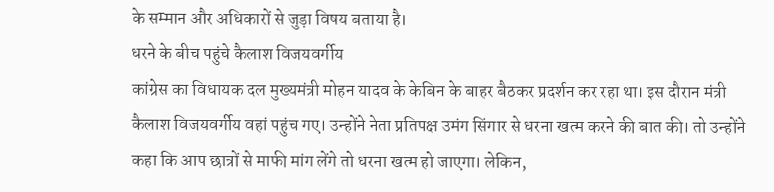के सम्मान और अधिकारों से जुड़ा विषय बताया है।
धरने के बीच पहुंचे कैलाश विजयवर्गीय
कांग्रेस का विधायक दल मुख्यमंत्री मोहन यादव के केबिन के बाहर बैठकर प्रदर्शन कर रहा था। इस दौरान मंत्री कैलाश विजयवर्गीय वहां पहुंच गए। उन्होंने नेता प्रतिपक्ष उमंग सिंगार से धरना खत्म करने की बात की। तो उन्होंने कहा कि आप छात्रों से माफी मांग लेंगे तो धरना खत्म हो जाएगा। लेकिन,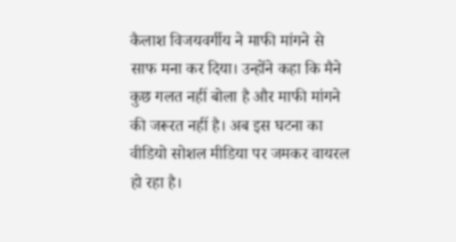कैलाश विजयवर्गीय ने माफी मांगने से साफ मना कर दिया। उन्होंने कहा कि मैने कुछ गलत नहीं बोला है और माफी मांगने की जरूरत नहीं है। अब इस घटना का वीडियो सोशल मीडिया पर जमकर वायरल हो रहा है।